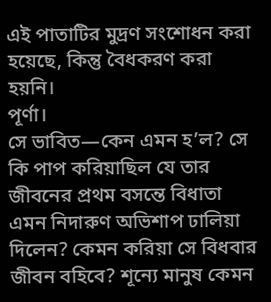এই পাতাটির মুদ্রণ সংশোধন করা হয়েছে, কিন্তু বৈধকরণ করা হয়নি।
পূর্ণা।
সে ভাবিত—কেন এমন হ’ল? সে কি পাপ করিয়াছিল যে তার জীবনের প্রথম বসন্তে বিধাতা এমন নিদারুণ অভিশাপ ঢালিয়া দিলেন? কেমন করিয়া সে বিধবার জীবন বহিবে? শূন্যে মানুষ কেমন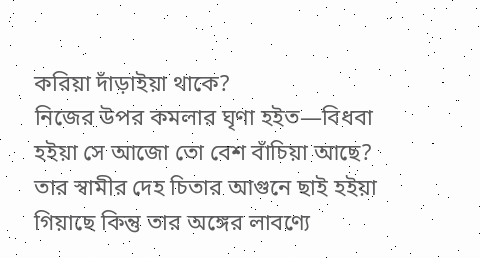করিয়া দাঁড়াইয়া থাকে?
নিজের উপর কমলার ঘৃণা হইত—বিধবা হইয়া সে আজো তো বেশ বাঁচিয়া আছে? তার স্বামীর দেহ চিতার আগুনে ছাই হইয়া গিয়াছে কিন্তু তার অঙ্গের লাবণ্যে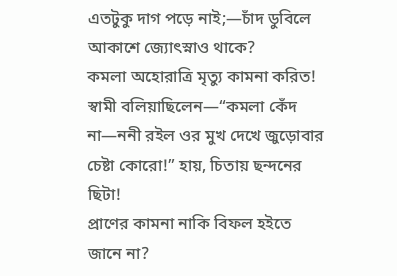এতটুকু দাগ পড়ে নাই;—চাঁদ ডুবিলে আকাশে জ্যোৎস্নাও থাকে?
কমলা অহোরাত্রি মৃত্যু কামনা করিত! স্বামী বলিয়াছিলেন—“কমলা কেঁদ না—ননী রইল ওর মুখ দেখে জুড়োবার চেষ্টা কোরো!” হায়, চিতায় ছন্দনের ছিটা!
প্রাণের কামনা নাকি বিফল হইতে জানে না?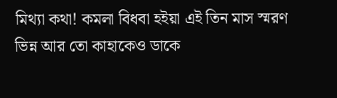মিথ্যা কথা! কমলা বিধবা হইয়া এই তিন মাস স্মরণ ভিন্ন আর তো কাহাকেও ডাকে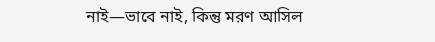নাই—ভাবে নাই, কিন্তু মরণ আসিল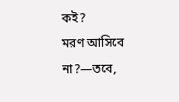কই?
মরণ আসিবে না?—তবে,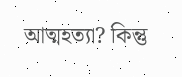আত্মহত্যা? কিন্তু